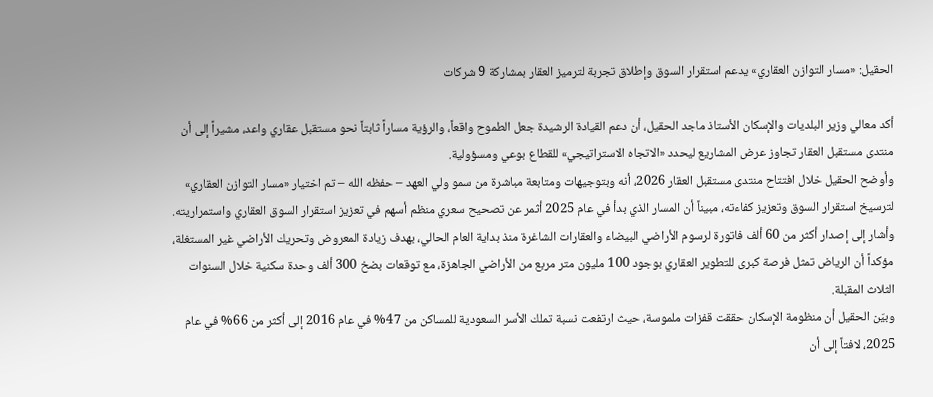الحقيل: «مسار التوازن العقاري» يدعم استقرار السوق وإطلاق تجربة لترميز العقار بمشاركة 9 شركات

أكد معالي وزير البلديات والإسكان الأستاذ ماجد الحقيل، أن دعم القيادة الرشيدة جعل الطموح واقعاً، والرؤية مساراً ثابتاً نحو مستقبل عقاري واعد، مشيراً إلى أن منتدى مستقبل العقار تجاوز عرض المشاريع ليحدد «الاتجاه الاستراتيجي» للقطاع بوعي ومسؤولية.
وأوضح الحقيل خلال افتتاح منتدى مستقبل العقار 2026، أنه وبتوجيهات ومتابعة مباشرة من سمو ولي العهد – حفظه الله – تم اختيار «مسار التوازن العقاري» لترسيخ استقرار السوق وتعزيز كفاءته، مبيناً أن المسار الذي بدأ في عام 2025 أثمر عن تصحيح سعري منظم أسهم في تعزيز استقرار السوق العقاري واستمراريته.
وأشار إلى إصدار أكثر من 60 ألف فاتورة لرسوم الأراضي البيضاء والعقارات الشاغرة منذ بداية العام الحالي، بهدف زيادة المعروض وتحريك الأراضي غير المستغلة، مؤكداً أن الرياض تمثل فرصة كبرى للتطوير العقاري بوجود 100 مليون متر مربع من الأراضي الجاهزة، مع توقعات بضخ 300 ألف وحدة سكنية خلال السنوات الثلاث المقبلة.
وبيّن الحقيل أن منظومة الإسكان حققت قفزات ملموسة، حيث ارتفعت نسبة تملك الأسر السعودية للمساكن من 47% في عام 2016 إلى أكثر من 66% في عام 2025، لافتاً إلى أن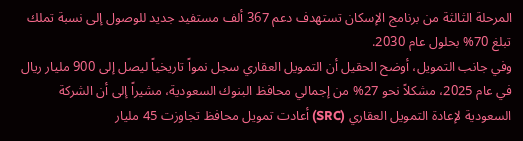المرحلة الثالثة من برنامج الإسكان تستهدف دعم 367 ألف مستفيد جديد للوصول إلى نسبة تملك تبلغ 70% بحلول عام 2030.
وفي جانب التمويل، أوضح الحقيل أن التمويل العقاري سجل نمواً تاريخياً ليصل إلى 900 مليار ريال في عام 2025، مشكلاً نحو 27% من إجمالي محافظ البنوك السعودية، مشيراً إلى أن الشركة السعودية لإعادة التمويل العقاري (SRC) أعادت تمويل محافظ تجاوزت 45 مليار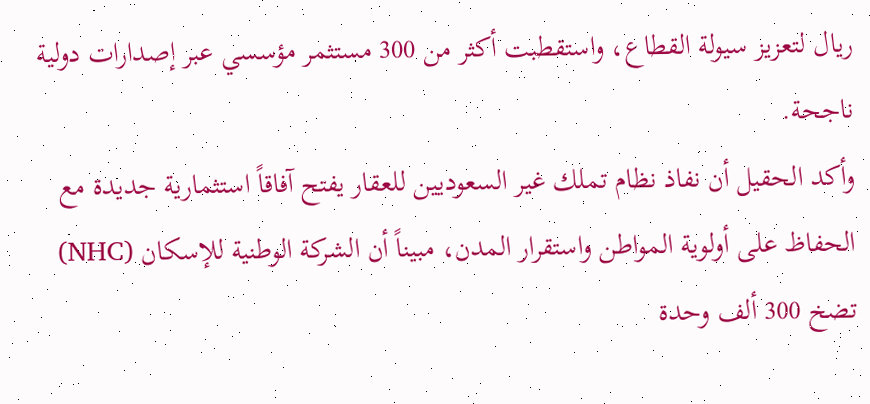ريال لتعزيز سيولة القطاع، واستقطبت أكثر من 300 مستثمر مؤسسي عبر إصدارات دولية ناجحة.
وأكد الحقيل أن نفاذ نظام تملك غير السعوديين للعقار يفتح آفاقاً استثمارية جديدة مع الحفاظ على أولوية المواطن واستقرار المدن، مبيناً أن الشركة الوطنية للإسكان (NHC) تضخ 300 ألف وحدة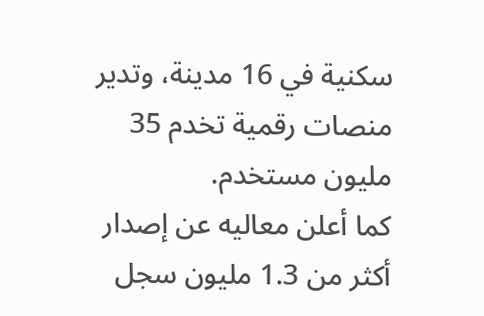سكنية في 16 مدينة، وتدير منصات رقمية تخدم 35 مليون مستخدم.
كما أعلن معاليه عن إصدار أكثر من 1.3 مليون سجل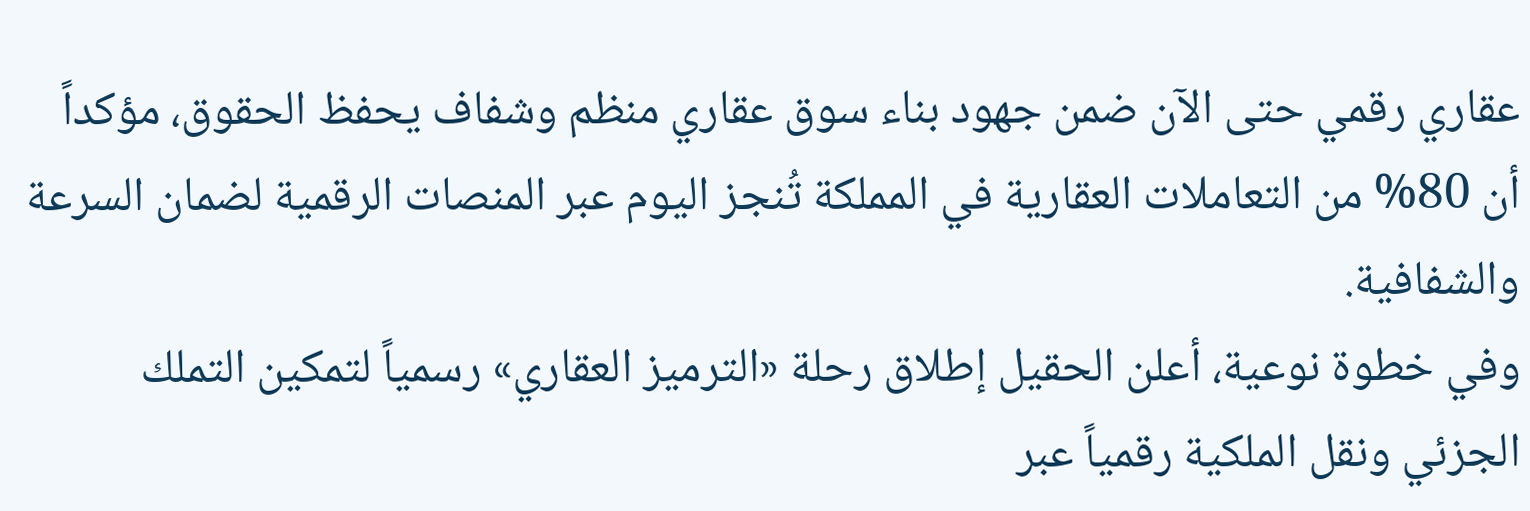عقاري رقمي حتى الآن ضمن جهود بناء سوق عقاري منظم وشفاف يحفظ الحقوق، مؤكداً أن 80% من التعاملات العقارية في المملكة تُنجز اليوم عبر المنصات الرقمية لضمان السرعة والشفافية.
وفي خطوة نوعية، أعلن الحقيل إطلاق رحلة «الترميز العقاري» رسمياً لتمكين التملك الجزئي ونقل الملكية رقمياً عبر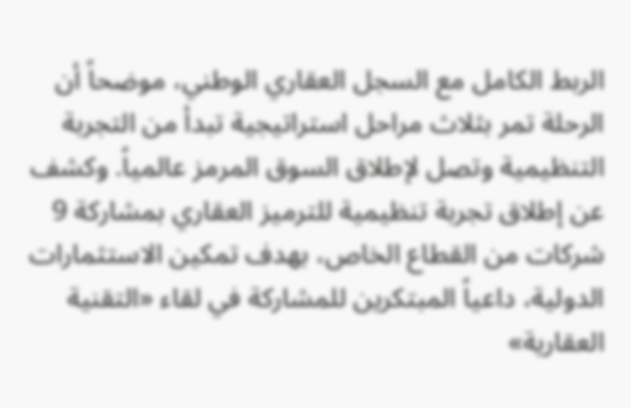الربط الكامل مع السجل العقاري الوطني، موضحاً أن الرحلة تمر بثلاث مراحل استراتيجية تبدأ من التجربة التنظيمية وتصل لإطلاق السوق المرمز عالمياً. وكشف عن إطلاق تجربة تنظيمية للترميز العقاري بمشاركة 9 شركات من القطاع الخاص، بهدف تمكين الاستثمارات الدولية، داعياً المبتكرين للمشاركة في لقاء «التقنية العقارية»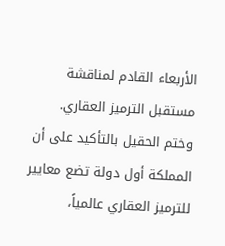الأربعاء القادم لمناقشة مستقبل الترميز العقاري.
وختم الحقيل بالتأكيد على أن المملكة أول دولة تضع معايير للترميز العقاري عالمياً،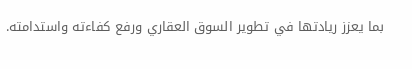بما يعزز ريادتها في تطوير السوق العقاري ورفع كفاءته واستدامته.